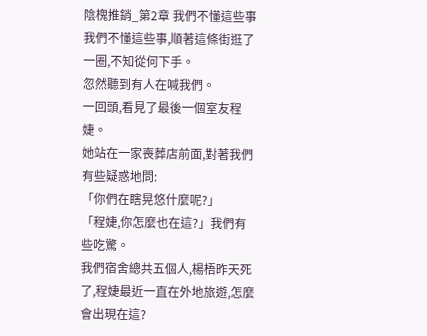陰槐推銷_第2章 我們不懂這些事
我們不懂這些事,順著這條街逛了一圈,不知從何下手。
忽然聽到有人在喊我們。
一回頭,看見了最後一個室友程婕。
她站在一家喪葬店前面,對著我們有些疑惑地問:
「你們在瞎晃悠什麼呢?」
「程婕,你怎麼也在這?」我們有些吃驚。
我們宿舍總共五個人,楊梧昨天死了,程婕最近一直在外地旅遊,怎麼會出現在這?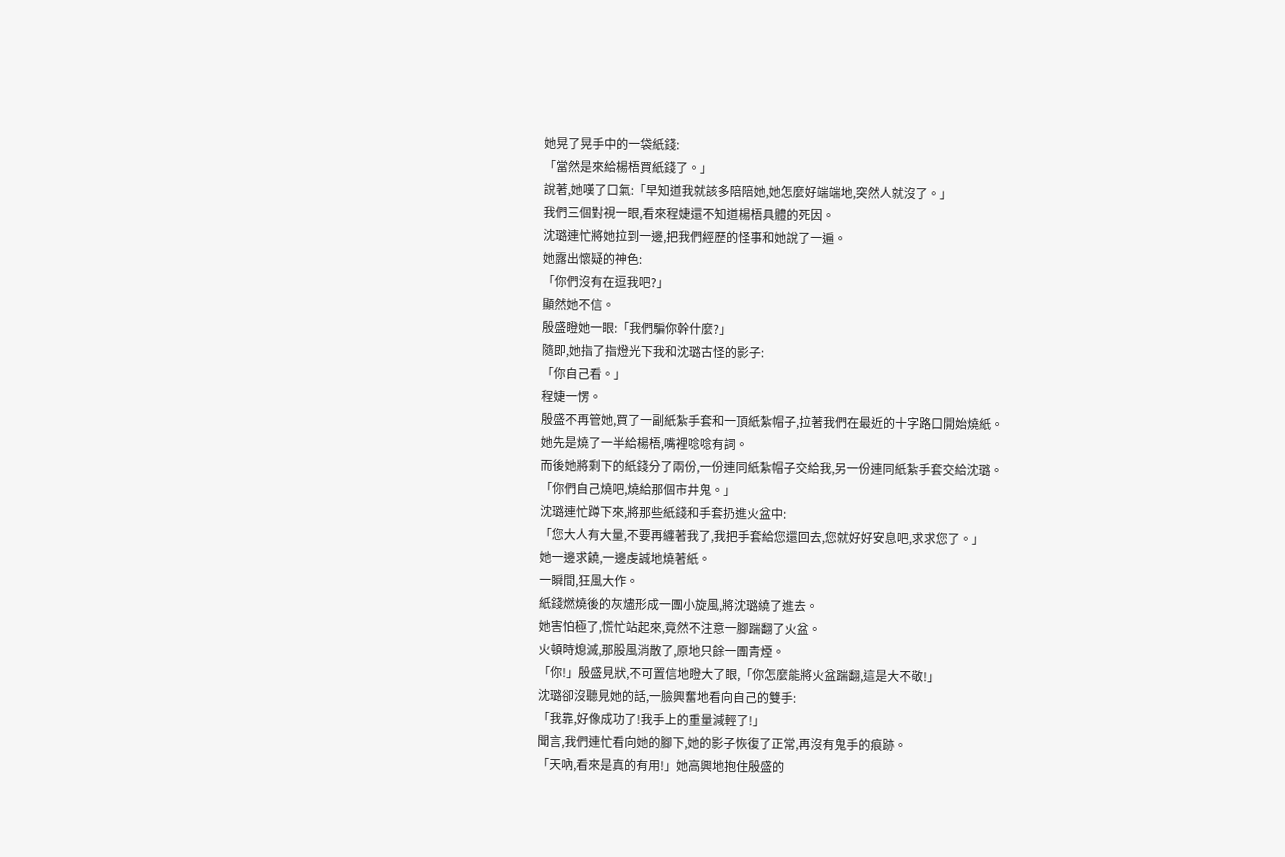她晃了晃手中的一袋紙錢:
「當然是來給楊梧買紙錢了。」
說著,她嘆了口氣:「早知道我就該多陪陪她,她怎麼好端端地,突然人就沒了。」
我們三個對視一眼,看來程婕還不知道楊梧具體的死因。
沈璐連忙將她拉到一邊,把我們經歷的怪事和她說了一遍。
她露出懷疑的神色:
「你們沒有在逗我吧?」
顯然她不信。
殷盛瞪她一眼:「我們騙你幹什麼?」
隨即,她指了指燈光下我和沈璐古怪的影子:
「你自己看。」
程婕一愣。
殷盛不再管她,買了一副紙紮手套和一頂紙紮帽子,拉著我們在最近的十字路口開始燒紙。
她先是燒了一半給楊梧,嘴裡唸唸有詞。
而後她將剩下的紙錢分了兩份,一份連同紙紮帽子交給我,另一份連同紙紮手套交給沈璐。
「你們自己燒吧,燒給那個市井鬼。」
沈璐連忙蹲下來,將那些紙錢和手套扔進火盆中:
「您大人有大量,不要再纏著我了,我把手套給您還回去,您就好好安息吧,求求您了。」
她一邊求饒,一邊虔誠地燒著紙。
一瞬間,狂風大作。
紙錢燃燒後的灰燼形成一團小旋風,將沈璐繞了進去。
她害怕極了,慌忙站起來,竟然不注意一腳踹翻了火盆。
火頓時熄滅,那股風消散了,原地只餘一團青煙。
「你!」殷盛見狀,不可置信地瞪大了眼,「你怎麼能將火盆踹翻,這是大不敬!」
沈璐卻沒聽見她的話,一臉興奮地看向自己的雙手:
「我靠,好像成功了!我手上的重量減輕了!」
聞言,我們連忙看向她的腳下,她的影子恢復了正常,再沒有鬼手的痕跡。
「天吶,看來是真的有用!」她高興地抱住殷盛的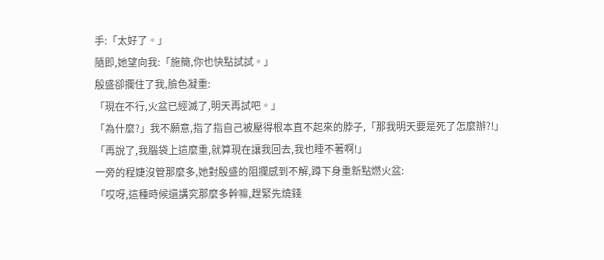手:「太好了。」
隨即,她望向我:「施簡,你也快點試試。」
殷盛卻攔住了我,臉色凝重:
「現在不行,火盆已經滅了,明天再試吧。」
「為什麼?」我不願意,指了指自己被壓得根本直不起來的脖子,「那我明天要是死了怎麼辦?!」
「再說了,我腦袋上這麼重,就算現在讓我回去,我也睡不著啊!」
一旁的程婕沒管那麼多,她對殷盛的阻攔感到不解,蹲下身重新點燃火盆:
「哎呀,這種時候還講究那麼多幹嘛,趕緊先燒錢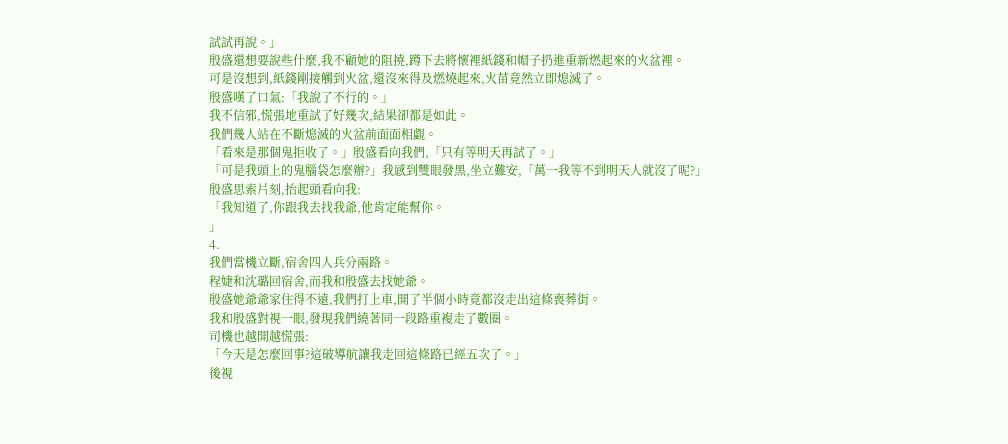試試再說。」
殷盛還想要說些什麼,我不顧她的阻撓,蹲下去將懷裡紙錢和帽子扔進重新燃起來的火盆裡。
可是沒想到,紙錢剛接觸到火盆,還沒來得及燃燒起來,火苗竟然立即熄滅了。
殷盛嘆了口氣:「我說了不行的。」
我不信邪,慌張地重試了好幾次,結果卻都是如此。
我們幾人站在不斷熄滅的火盆前面面相覷。
「看來是那個鬼拒收了。」殷盛看向我們,「只有等明天再試了。」
「可是我頭上的鬼腦袋怎麼辦?」我感到雙眼發黑,坐立難安,「萬一我等不到明天人就沒了呢?」
殷盛思索片刻,抬起頭看向我:
「我知道了,你跟我去找我爺,他肯定能幫你。
」
4.
我們當機立斷,宿舍四人兵分兩路。
程婕和沈璐回宿舍,而我和殷盛去找她爺。
殷盛她爺爺家住得不遠,我們打上車,開了半個小時竟都沒走出這條喪葬街。
我和殷盛對視一眼,發現我們繞著同一段路重複走了數圈。
司機也越開越慌張:
「今天是怎麼回事?這破導航讓我走回這條路已經五次了。」
後視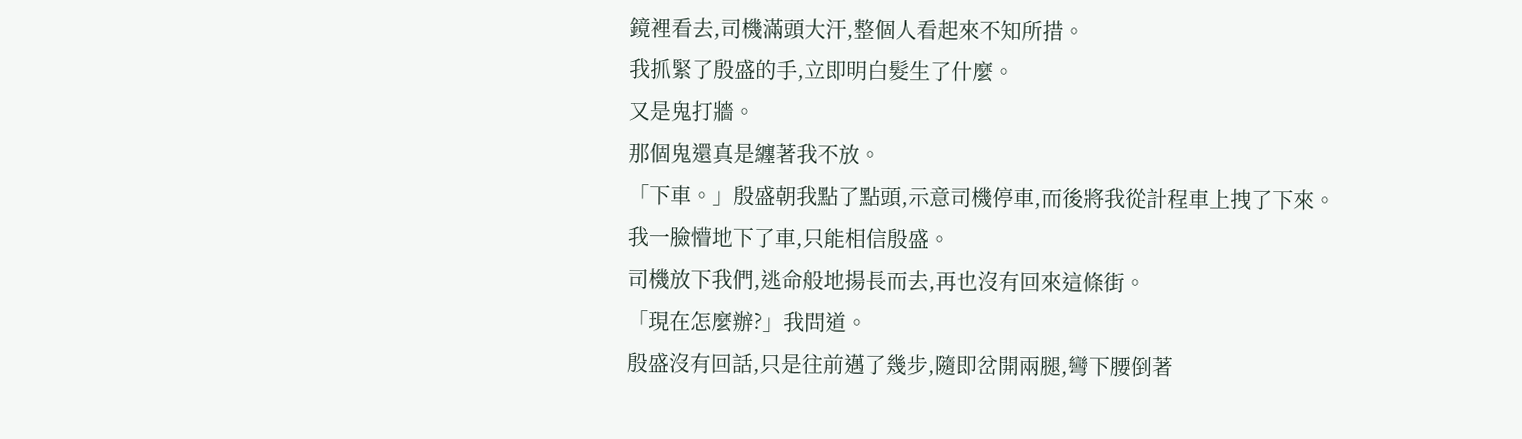鏡裡看去,司機滿頭大汗,整個人看起來不知所措。
我抓緊了殷盛的手,立即明白髮生了什麼。
又是鬼打牆。
那個鬼還真是纏著我不放。
「下車。」殷盛朝我點了點頭,示意司機停車,而後將我從計程車上拽了下來。
我一臉懵地下了車,只能相信殷盛。
司機放下我們,逃命般地揚長而去,再也沒有回來這條街。
「現在怎麼辦?」我問道。
殷盛沒有回話,只是往前邁了幾步,隨即岔開兩腿,彎下腰倒著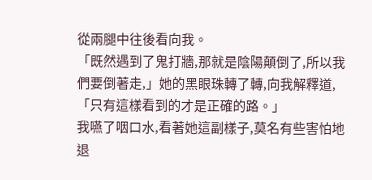從兩腿中往後看向我。
「既然遇到了鬼打牆,那就是陰陽顛倒了,所以我們要倒著走,」她的黑眼珠轉了轉,向我解釋道,「只有這樣看到的才是正確的路。」
我嚥了咽口水,看著她這副樣子,莫名有些害怕地退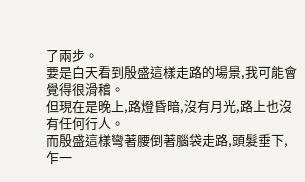了兩步。
要是白天看到殷盛這樣走路的場景,我可能會覺得很滑稽。
但現在是晚上,路燈昏暗,沒有月光,路上也沒有任何行人。
而殷盛這樣彎著腰倒著腦袋走路,頭髮垂下,乍一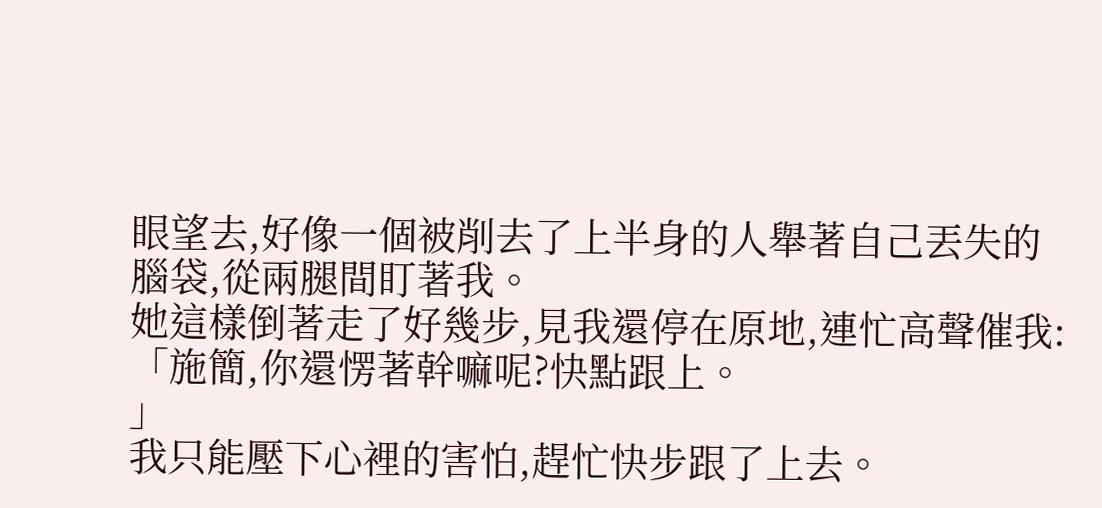眼望去,好像一個被削去了上半身的人舉著自己丟失的腦袋,從兩腿間盯著我。
她這樣倒著走了好幾步,見我還停在原地,連忙高聲催我:
「施簡,你還愣著幹嘛呢?快點跟上。
」
我只能壓下心裡的害怕,趕忙快步跟了上去。